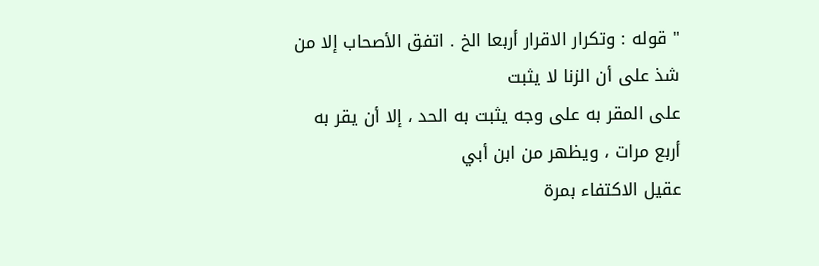" قوله : وتكرار الاقرار أربعا الخ . اتفق الأصحاب إلا من شذ على أن الزنا لا يثبت
على المقر به على وجه يثبت به الحد ، إلا أن يقر به أربع مرات ، ويظهر من ابن أبي
عقيل الاكتفاء بمرة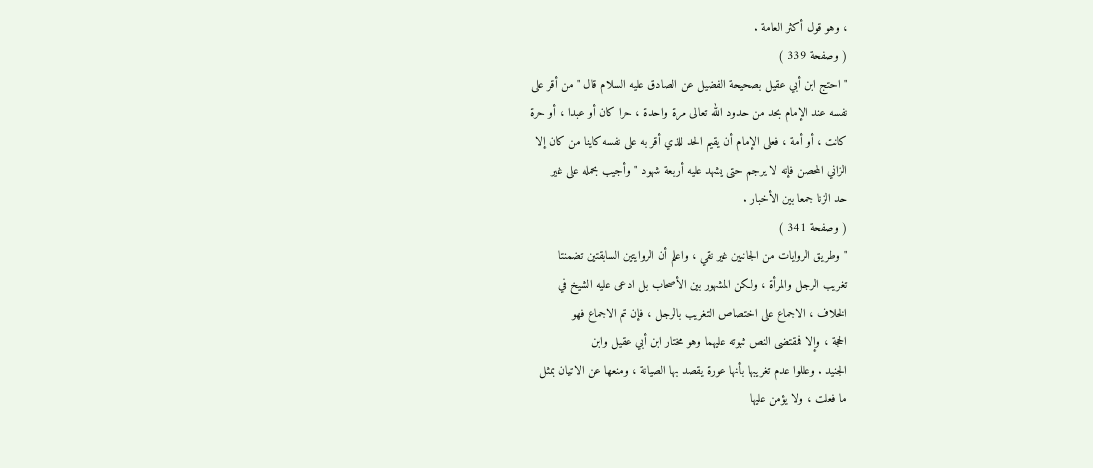، وهو قول أكثر العامة .
( وصفحة 339 )
" احتج ابن أبي عقيل بصحيحة الفضيل عن الصادق عليه السلام قال " من أقر على
نفسه عند الإمام بحد من حدود الله تعالى مرة واحدة ، حرا كان أو عبدا ، أو حرة
كانت ، أو أمة ، فعلى الإمام أن يقيم الحد للذي أقر به على نفسه كاينا من كان إلا
الزاني المحصن فإنه لا يرجم حتى يشهد عليه أربعة شهود " وأجيب بحمله على غير
حد الزنا جمعا بين الأخبار .
( وصفحة 341 )
" وطريق الروايات من الجانبين غير نقي ، واعلم أن الروايتين السابقتين تضمنتا
تغريب الرجل والمرأة ، ولكن المشهور بين الأصحاب بل ادعى عليه الشيخ في
الخلاف ، الاجماع على اختصاص التغريب بالرجل ، فإن تم الاجماع فهو
الحجة ، وإلا فمقتضى النص ثبوته عليهما وهو مختار ابن أبي عقيل وابن
الجنيد . وعللوا عدم تغريبها بأنها عورة يقصد بها الصيانة ، ومنعها عن الاتيان بمثل
ما فعلت ، ولا يؤمن عليها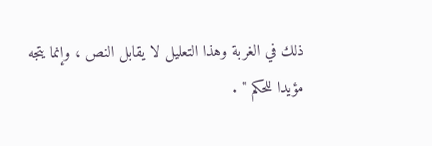ذلك في الغربة وهذا التعليل لا يقابل النص ، وإنما يتجه
مؤيدا للحكم " .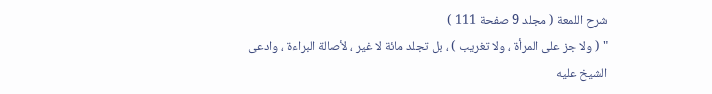شرح اللمعة ( مجلد 9 صفحة 111 )
" ( ولا جز على المرأة ، ولا تغريب ) ، بل تجلد مائة لا غير ، لأصالة البراءة ، وادعى
الشيخ عليه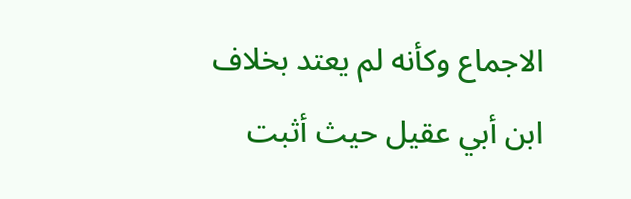الاجماع وكأنه لم يعتد بخلاف ابن أبي عقيل حيث أثبت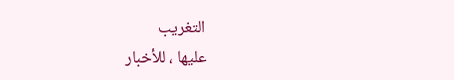التغريب
عليها ، للأخبار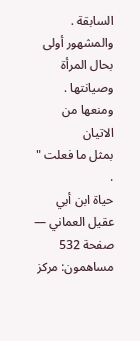السابقة . والمشهور أولى بحال المرأة وصيانتها . ومنعها من الاتيان
بمثل ما فعلت " .
حياة ابن أبي عقيل العماني — صفحة 532
مساهمون: مركز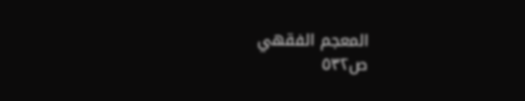المعجم الفقهي
ص٥٣٢